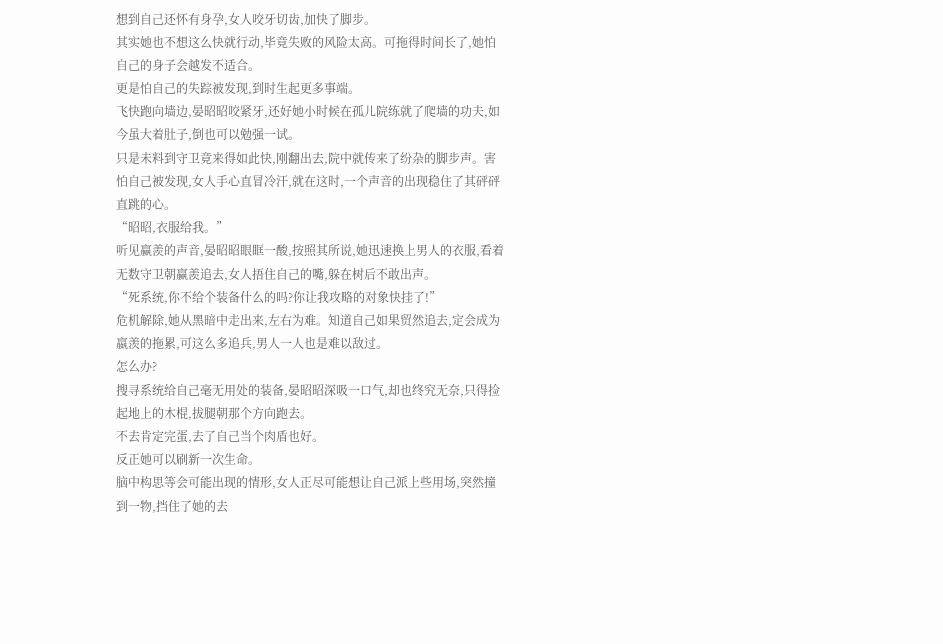想到自己还怀有身孕,女人咬牙切齿,加快了脚步。
其实她也不想这么快就行动,毕竟失败的风险太高。可拖得时间长了,她怕自己的身子会越发不适合。
更是怕自己的失踪被发现,到时生起更多事端。
飞快跑向墙边,晏昭昭咬紧牙,还好她小时候在孤儿院练就了爬墙的功夫,如今虽大着肚子,倒也可以勉强一试。
只是未料到守卫竟来得如此快,刚翻出去,院中就传来了纷杂的脚步声。害怕自己被发现,女人手心直冒冷汗,就在这时,一个声音的出现稳住了其砰砰直跳的心。
“昭昭,衣服给我。”
听见赢羨的声音,晏昭昭眼眶一酸,按照其所说,她迅速换上男人的衣服,看着无数守卫朝赢羨追去,女人捂住自己的嘴,躲在树后不敢出声。
“死系统,你不给个装备什么的吗?你让我攻略的对象快挂了!”
危机解除,她从黑暗中走出来,左右为难。知道自己如果贸然追去,定会成为嬴羡的拖累,可这么多追兵,男人一人也是难以敌过。
怎么办?
搜寻系统给自己毫无用处的装备,晏昭昭深吸一口气,却也终究无奈,只得捡起地上的木棍,拔腿朝那个方向跑去。
不去肯定完蛋,去了自己当个肉盾也好。
反正她可以刷新一次生命。
脑中构思等会可能出现的情形,女人正尽可能想让自己派上些用场,突然撞到一物,挡住了她的去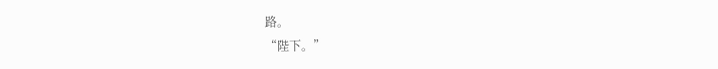路。
“陛下。”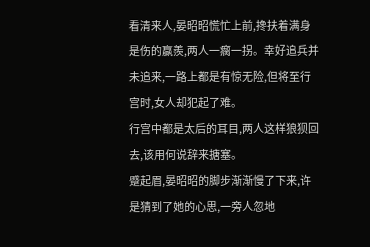看清来人,晏昭昭慌忙上前,搀扶着满身是伤的赢羨,两人一瘸一拐。幸好追兵并未追来,一路上都是有惊无险,但将至行宫时,女人却犯起了难。
行宫中都是太后的耳目,两人这样狼狈回去,该用何说辞来搪塞。
蹙起眉,晏昭昭的脚步渐渐慢了下来,许是猜到了她的心思,一旁人忽地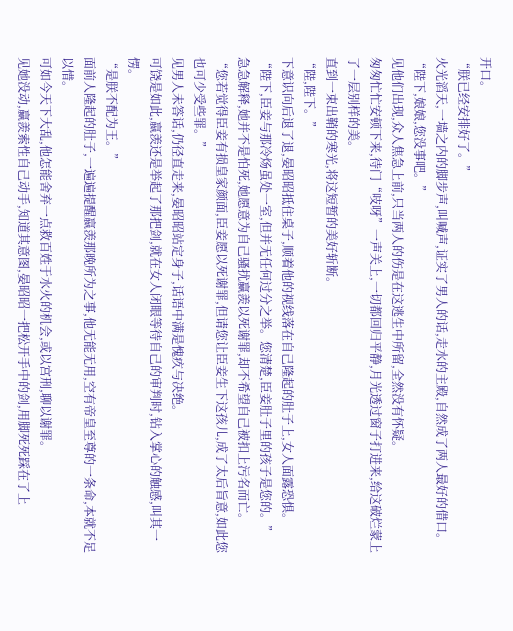开口。
“朕已经安排好了。”
火光滔天,一墙之内的脚步声,叫喊声,证实了男人的话,走水的主殿,自然成了两人最好的借口。
“陛下,娘娘,您没事吧。”
见他们出现,众人焦急上前,只当两人的伤是在这逃生中所留,全然没有怀疑。
匆匆忙忙安顿下来,待门“吱呀”一声关上,一切都回归平静,月光透过窗子打进来,给这破烂蒙上了一层别样的美。
直到一束出鞘的寒光,将这短暂的美好斩断。
“陛,陛下。”
下意识向后退了退,晏昭昭抵住桌子,顺着他的视线落在自己隆起的肚子上,女人面露恐惧。
“陛下,臣妾与那冷炀虽处一室,但并无任何过分之举。您清楚,臣妾肚子里的孩子是您的。”
急急解释,她并不是怕死,她愿意为自己骚扰赢羨以死谢罪,却不希望自己被扣上污名而亡。
“您若觉得臣妾有损皇家颜面,臣妾愿以死谢罪,但请您让臣妾生下这孩儿,成了太后旨意,如此您也可少受些罪。”
见男人未答话,仍径直走来,晏昭昭站定身子,话语中满是愧疚与决绝。
可饶是如此,嬴羡还是举起了那把剑,就在女人闭眼等待自己的审判时,钻入掌心的触感,叫其一愣。
“是朕不配为王。”
面前人隆起的肚子,一遍遍提醒嬴羡那晚所为之事,他无能无用,空有帝皇至尊的一条命,本就不足以惜。
可如今天下大乱,他怎能舍弃一点救百姓于水火的机会,或以宫刑,聊以谢罪。
见她没动,赢羨索性自己动手,知道其意图,晏昭昭一把松开手中的剑,用脚死死踩在了上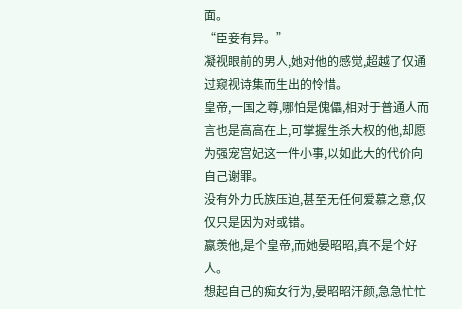面。
“臣妾有异。”
凝视眼前的男人,她对他的感觉,超越了仅通过窥视诗集而生出的怜惜。
皇帝,一国之尊,哪怕是傀儡,相对于普通人而言也是高高在上,可掌握生杀大权的他,却愿为强宠宫妃这一件小事,以如此大的代价向自己谢罪。
没有外力氏族压迫,甚至无任何爱慕之意,仅仅只是因为对或错。
嬴羡他,是个皇帝,而她晏昭昭,真不是个好人。
想起自己的痴女行为,晏昭昭汗颜,急急忙忙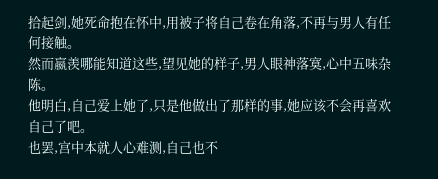拾起剑,她死命抱在怀中,用被子将自己卷在角落,不再与男人有任何接触。
然而嬴羡哪能知道这些,望见她的样子,男人眼神落寞,心中五味杂陈。
他明白,自己爱上她了,只是他做出了那样的事,她应该不会再喜欢自己了吧。
也罢,宫中本就人心难测,自己也不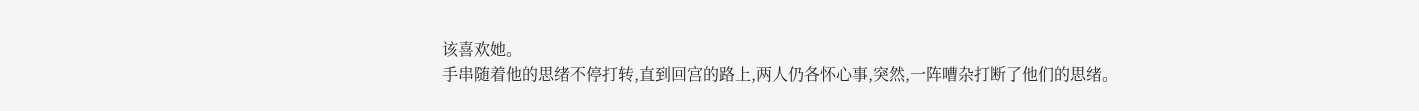该喜欢她。
手串随着他的思绪不停打转,直到回宫的路上,两人仍各怀心事,突然,一阵嘈杂打断了他们的思绪。